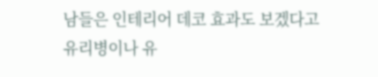남들은 인테리어 데코 효과도 보겠다고
유리병이나 유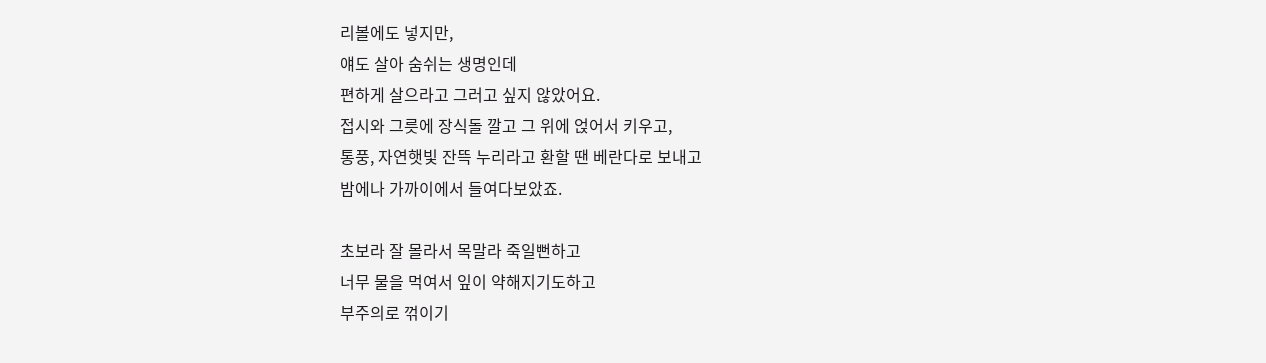리볼에도 넣지만,
얘도 살아 숨쉬는 생명인데
편하게 살으라고 그러고 싶지 않았어요.
접시와 그릇에 장식돌 깔고 그 위에 얹어서 키우고,
통풍, 자연햇빛 잔뜩 누리라고 환할 땐 베란다로 보내고
밤에나 가까이에서 들여다보았죠.

초보라 잘 몰라서 목말라 죽일뻔하고
너무 물을 먹여서 잎이 약해지기도하고
부주의로 꺾이기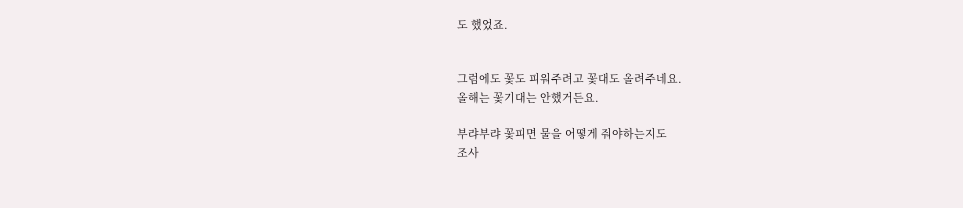도 했었죠.


그럼에도 꽃도 피워주려고 꽃대도 올려주네요.
올해는 꽃기대는 안했거든요.

부랴부랴 꽃피면 물을 어떻게 줘야하는지도
조사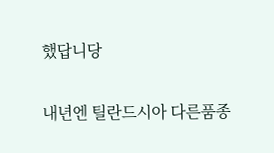했답니당

내년엔 틸란드시아 다른품종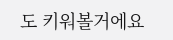도 키워볼거에요